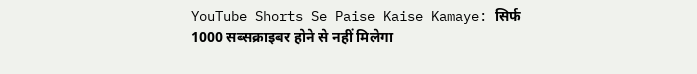YouTube Shorts Se Paise Kaise Kamaye: सिर्फ 1000 सब्सक्राइबर होने से नहीं मिलेगा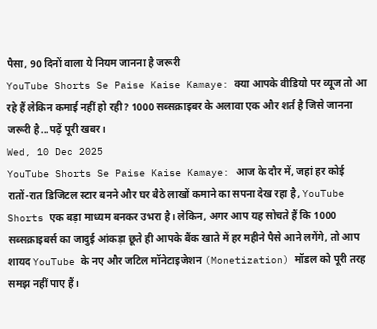पैसा, 90 दिनों वाला ये नियम जानना है जरूरी
YouTube Shorts Se Paise Kaise Kamaye: क्या आपके वीडियो पर व्यूज तो आ रहे हैं लेकिन कमाई नहीं हो रही? 1000 सब्सक्राइबर के अलावा एक और शर्त है जिसे जानना जरूरी है...पढ़ें पूरी खबर।
Wed, 10 Dec 2025
YouTube Shorts Se Paise Kaise Kamaye: आज के दौर में, जहां हर कोई रातों-रात डिजिटल स्टार बनने और घर बैठे लाखों कमाने का सपना देख रहा है, YouTube Shorts एक बड़ा माध्यम बनकर उभरा है। लेकिन, अगर आप यह सोचते हैं कि 1000 सब्सक्राइबर्स का जादुई आंकड़ा छूते ही आपके बैंक खाते में हर महीने पैसे आने लगेंगे, तो आप शायद YouTube के नए और जटिल मॉनेटाइजेशन (Monetization) मॉडल को पूरी तरह समझ नहीं पाए हैं।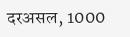दरअसल, 1000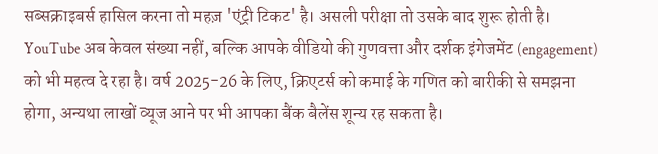सब्सक्राइबर्स हासिल करना तो महज़ 'एंट्री टिकट' है। असली परीक्षा तो उसके बाद शुरू होती है। YouTube अब केवल संख्या नहीं, बल्कि आपके वीडियो की गुणवत्ता और दर्शक इंगेजमेंट (engagement) को भी महत्व दे रहा है। वर्ष 2025-26 के लिए, क्रिएटर्स को कमाई के गणित को बारीकी से समझना होगा, अन्यथा लाखों व्यूज आने पर भी आपका बैंक बैलेंस शून्य रह सकता है।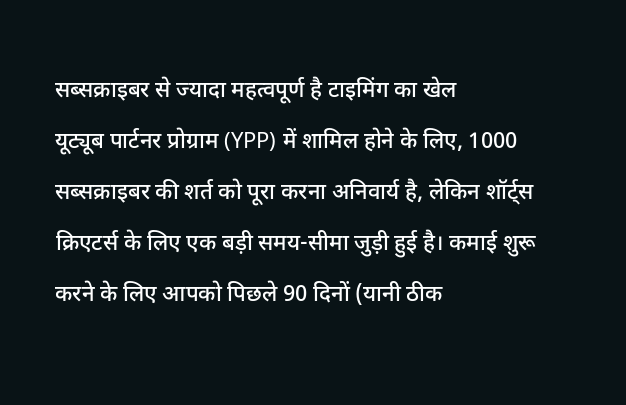सब्सक्राइबर से ज्यादा महत्वपूर्ण है टाइमिंग का खेल
यूट्यूब पार्टनर प्रोग्राम (YPP) में शामिल होने के लिए, 1000 सब्सक्राइबर की शर्त को पूरा करना अनिवार्य है, लेकिन शॉर्ट्स क्रिएटर्स के लिए एक बड़ी समय-सीमा जुड़ी हुई है। कमाई शुरू करने के लिए आपको पिछले 90 दिनों (यानी ठीक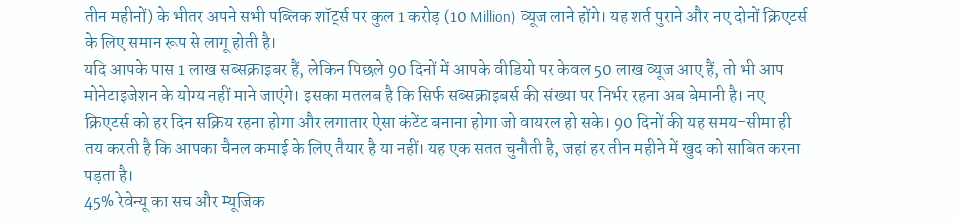तीन महीनों) के भीतर अपने सभी पब्लिक शॉर्ट्स पर कुल 1 करोड़ (10 Million) व्यूज लाने होंगे। यह शर्त पुराने और नए दोनों क्रिएटर्स के लिए समान रूप से लागू होती है।
यदि आपके पास 1 लाख सब्सक्राइबर हैं, लेकिन पिछले 90 दिनों में आपके वीडियो पर केवल 50 लाख व्यूज आए हैं, तो भी आप मोनेटाइजेशन के योग्य नहीं माने जाएंगे। इसका मतलब है कि सिर्फ सब्सक्राइबर्स की संख्या पर निर्भर रहना अब बेमानी है। नए क्रिएटर्स को हर दिन सक्रिय रहना होगा और लगातार ऐसा कंटेंट बनाना होगा जो वायरल हो सके। 90 दिनों की यह समय-सीमा ही तय करती है कि आपका चैनल कमाई के लिए तैयार है या नहीं। यह एक सतत चुनौती है, जहां हर तीन महीने में खुद को साबित करना पड़ता है।
45% रेवेन्यू का सच और म्यूजिक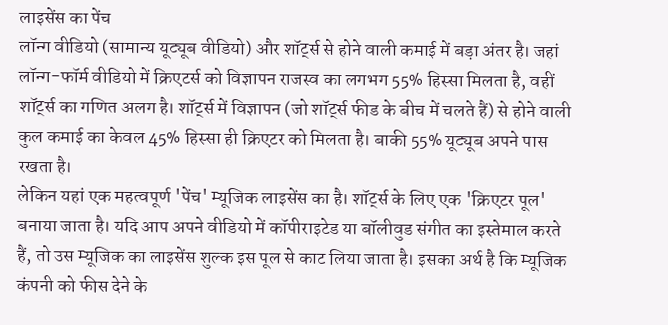लाइसेंस का पेंच
लॉन्ग वीडियो (सामान्य यूट्यूब वीडियो) और शॉर्ट्स से होने वाली कमाई में बड़ा अंतर है। जहां लॉन्ग-फॉर्म वीडियो में क्रिएटर्स को विज्ञापन राजस्व का लगभग 55% हिस्सा मिलता है, वहीं शॉर्ट्स का गणित अलग है। शॉर्ट्स में विज्ञापन (जो शॉर्ट्स फीड के बीच में चलते हैं) से होने वाली कुल कमाई का केवल 45% हिस्सा ही क्रिएटर को मिलता है। बाकी 55% यूट्यूब अपने पास रखता है।
लेकिन यहां एक महत्वपूर्ण 'पेंच' म्यूजिक लाइसेंस का है। शॉर्ट्स के लिए एक 'क्रिएटर पूल' बनाया जाता है। यदि आप अपने वीडियो में कॉपीराइटेड या बॉलीवुड संगीत का इस्तेमाल करते हैं, तो उस म्यूजिक का लाइसेंस शुल्क इस पूल से काट लिया जाता है। इसका अर्थ है कि म्यूजिक कंपनी को फीस देने के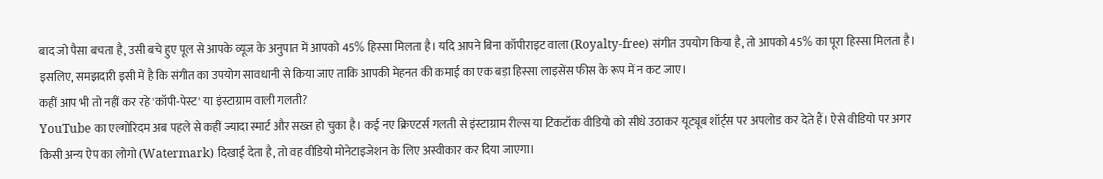बाद जो पैसा बचता है, उसी बचे हुए पूल से आपके व्यूज के अनुपात में आपको 45% हिस्सा मिलता है। यदि आपने बिना कॉपीराइट वाला (Royalty-free) संगीत उपयोग किया है, तो आपको 45% का पूरा हिस्सा मिलता है। इसलिए, समझदारी इसी में है कि संगीत का उपयोग सावधानी से किया जाए ताकि आपकी मेहनत की कमाई का एक बड़ा हिस्सा लाइसेंस फीस के रूप में न कट जाए।
कहीं आप भी तो नहीं कर रहे 'कॉपी-पेस्ट' या इंस्टाग्राम वाली गलती?
YouTube का एल्गोरिदम अब पहले से कहीं ज्यादा स्मार्ट और सख्त हो चुका है। कई नए क्रिएटर्स गलती से इंस्टाग्राम रील्स या टिकटॉक वीडियो को सीधे उठाकर यूट्यूब शॉर्ट्स पर अपलोड कर देते हैं। ऐसे वीडियो पर अगर किसी अन्य ऐप का लोगो (Watermark) दिखाई देता है, तो वह वीडियो मोनेटाइजेशन के लिए अस्वीकार कर दिया जाएगा।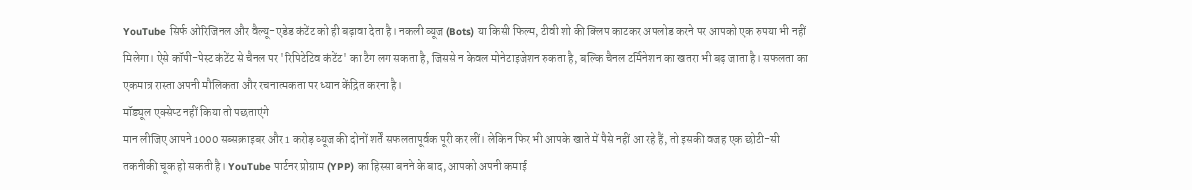YouTube सिर्फ ओरिजिनल और वैल्यू-एडेड कंटेंट को ही बढ़ावा देता है। नकली व्यूज (Bots) या किसी फिल्म, टीवी शो की क्लिप काटकर अपलोड करने पर आपको एक रुपया भी नहीं मिलेगा। ऐसे कॉपी-पेस्ट कंटेंट से चैनल पर 'रिपिटेटिव कंटेंट' का टैग लग सकता है, जिससे न केवल मोनेटाइजेशन रुकता है, बल्कि चैनल टर्मिनेशन का खतरा भी बढ़ जाता है। सफलता का एकमात्र रास्ता अपनी मौलिकता और रचनात्मकता पर ध्यान केंद्रित करना है।
मॉड्यूल एक्सेप्ट नहीं किया तो पछताएंगे
मान लीजिए आपने 1000 सब्सक्राइबर और 1 करोड़ व्यूज की दोनों शर्तें सफलतापूर्वक पूरी कर लीं। लेकिन फिर भी आपके खाते में पैसे नहीं आ रहे हैं, तो इसकी वजह एक छोटी-सी तकनीकी चूक हो सकती है। YouTube पार्टनर प्रोग्राम (YPP) का हिस्सा बनने के बाद, आपको अपनी कमाई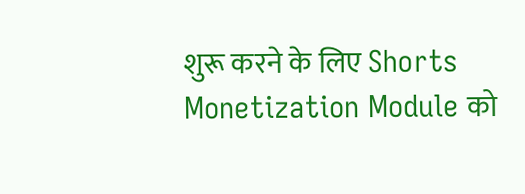शुरू करने के लिए Shorts Monetization Module को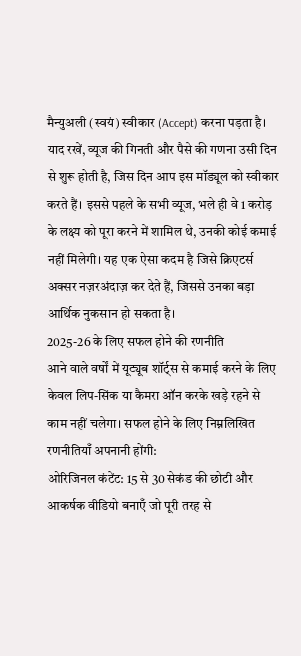मैन्युअली (स्वयं) स्वीकार (Accept) करना पड़ता है।
याद रखें, व्यूज की गिनती और पैसे की गणना उसी दिन से शुरू होती है, जिस दिन आप इस मॉड्यूल को स्वीकार करते हैं। इससे पहले के सभी व्यूज, भले ही वे 1 करोड़ के लक्ष्य को पूरा करने में शामिल थे, उनकी कोई कमाई नहीं मिलेगी। यह एक ऐसा कदम है जिसे क्रिएटर्स अक्सर नज़रअंदाज़ कर देते हैं, जिससे उनका बड़ा आर्थिक नुकसान हो सकता है।
2025-26 के लिए सफल होने की रणनीति
आने वाले वर्षों में यूट्यूब शॉर्ट्स से कमाई करने के लिए केवल लिप-सिंक या कैमरा ऑन करके खड़े रहने से काम नहीं चलेगा। सफल होने के लिए निम्नलिखित रणनीतियाँ अपनानी होंगी:
ओरिजिनल कंटेंट: 15 से 30 सेकंड की छोटी और आकर्षक वीडियो बनाएँ जो पूरी तरह से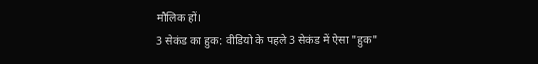मौलिक हों।
3 सेकंड का हुक: वीडियो के पहले 3 सेकंड में ऐसा "हुक"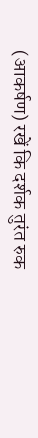(आकर्षण) रखें कि दर्शक तुरंत रुक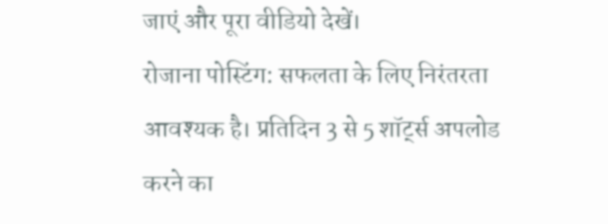जाएं और पूरा वीडियो देखें।
रोजाना पोस्टिंग: सफलता के लिए निरंतरता आवश्यक है। प्रतिदिन 3 से 5 शॉर्ट्स अपलोड करने का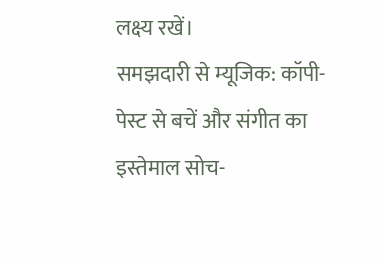लक्ष्य रखें।
समझदारी से म्यूजिक: कॉपी-पेस्ट से बचें और संगीत का इस्तेमाल सोच-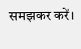समझकर करें।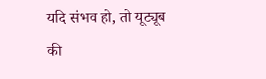यदि संभव हो, तो यूट्यूब की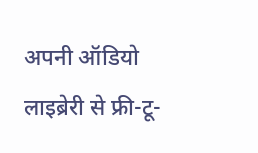अपनी ऑडियो लाइब्रेरी से फ्री-टू-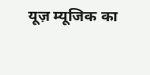यूज़ म्यूजिक का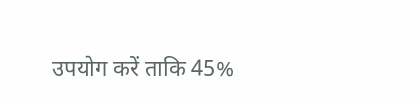उपयोग करें ताकि 45%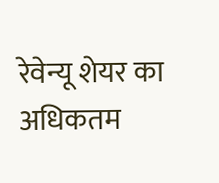रेवेन्यू शेयर का अधिकतम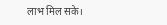लाभ मिल सके।